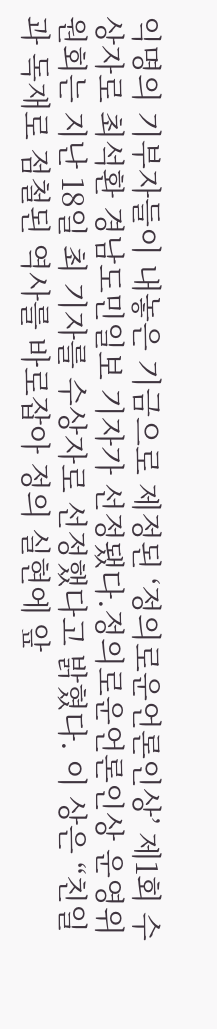익명의 기부자들이 내놓은 기금으로 제정된 ‘정의로운언론인상’ 제1회 수상자로 최석환 경남도민일보 기자가 선정됐다.정의로운언론인상 운영위원회는 지난 18일 최 기자를 수상자로 선정했다고 밝혔다. 이 상은 “친일과 독재로 점철된 역사를 바로잡아 정의 실현에 앞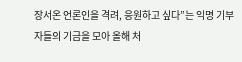장서온 언론인을 격려, 응원하고 싶다”는 익명 기부자들의 기금을 모아 올해 처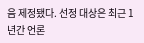음 제정됐다. 선정 대상은 최근 1년간 언론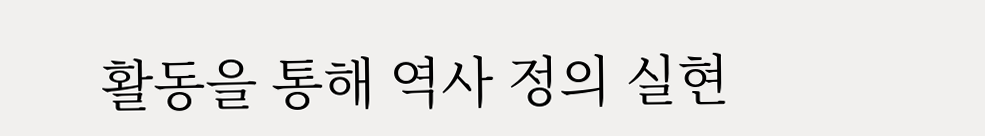활동을 통해 역사 정의 실현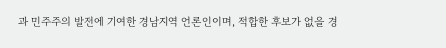과 민주주의 발전에 기여한 경남지역 언론인이며, 적합한 후보가 없을 경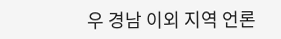우 경남 이외 지역 언론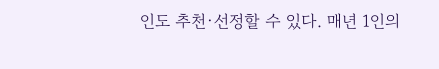인도 추천·선정할 수 있다. 매년 1인의